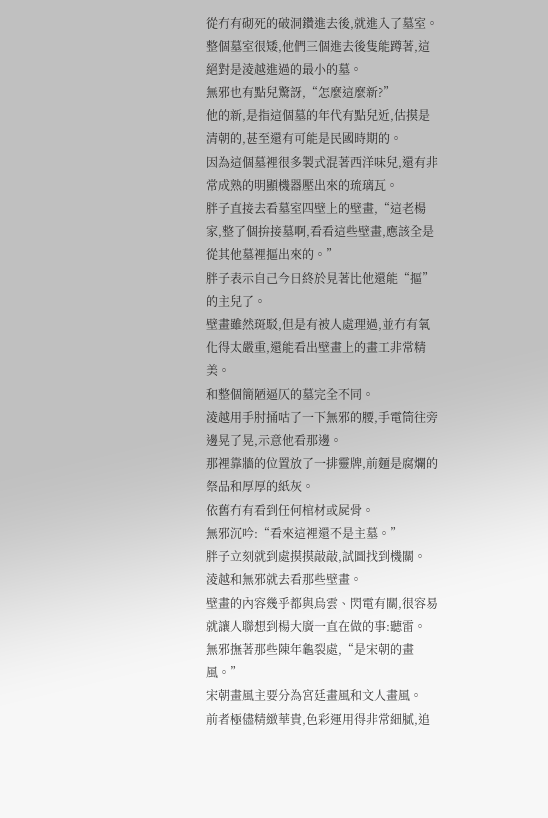從冇有砌死的破洞鑽進去後,就進入了墓室。
整個墓室很矮,他們三個進去後隻能蹲著,這絕對是淩越進過的最小的墓。
無邪也有點兒驚訝,“怎麼這麼新?”
他的新,是指這個墓的年代有點兒近,估摸是清朝的,甚至還有可能是民國時期的。
因為這個墓裡很多製式混著西洋味兒,還有非常成熟的明顯機器壓出來的琉璃瓦。
胖子直接去看墓室四壁上的壁畫,“這老楊家,整了個拚接墓啊,看看這些壁畫,應該全是從其他墓裡摳出來的。”
胖子表示自己今日終於見著比他還能“摳”的主兒了。
壁畫雖然斑駁,但是有被人處理過,並冇有氧化得太嚴重,還能看出壁畫上的畫工非常精美。
和整個簡陋逼仄的墓完全不同。
淩越用手肘捅咕了一下無邪的腰,手電筒往旁邊晃了晃,示意他看那邊。
那裡靠牆的位置放了一排靈牌,前麵是腐爛的祭品和厚厚的紙灰。
依舊冇有看到任何棺材或屍骨。
無邪沉吟:“看來這裡還不是主墓。”
胖子立刻就到處摸摸敲敲,試圖找到機關。
淩越和無邪就去看那些壁畫。
壁畫的內容幾乎都與烏雲、閃電有關,很容易就讓人聯想到楊大廣一直在做的事:聽雷。
無邪撫著那些陳年龜裂處,“是宋朝的畫風。”
宋朝畫風主要分為宮廷畫風和文人畫風。
前者極儘精緻華貴,色彩運用得非常細膩,追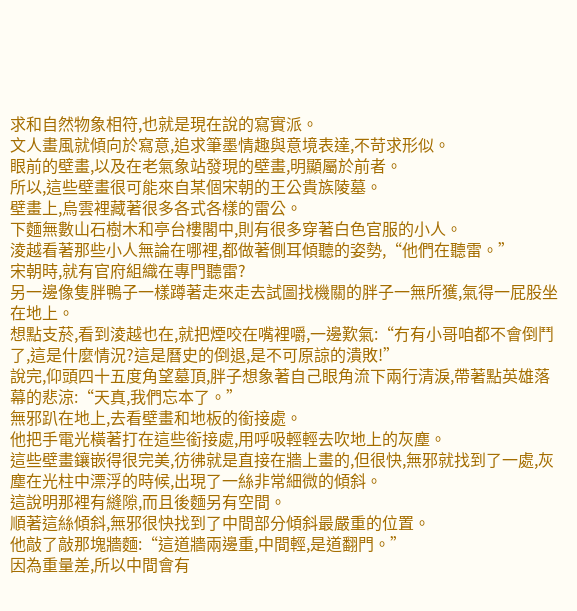求和自然物象相符,也就是現在說的寫實派。
文人畫風就傾向於寫意,追求筆墨情趣與意境表達,不苛求形似。
眼前的壁畫,以及在老氣象站發現的壁畫,明顯屬於前者。
所以,這些壁畫很可能來自某個宋朝的王公貴族陵墓。
壁畫上,烏雲裡藏著很多各式各樣的雷公。
下麵無數山石樹木和亭台樓閣中,則有很多穿著白色官服的小人。
淩越看著那些小人無論在哪裡,都做著側耳傾聽的姿勢,“他們在聽雷。”
宋朝時,就有官府組織在專門聽雷?
另一邊像隻胖鴨子一樣蹲著走來走去試圖找機關的胖子一無所獲,氣得一屁股坐在地上。
想點支菸,看到淩越也在,就把煙咬在嘴裡嚼,一邊歎氣:“冇有小哥咱都不會倒鬥了,這是什麼情況?這是曆史的倒退,是不可原諒的潰敗!”
說完,仰頭四十五度角望墓頂,胖子想象著自己眼角流下兩行清淚,帶著點英雄落幕的悲涼:“天真,我們忘本了。”
無邪趴在地上,去看壁畫和地板的銜接處。
他把手電光橫著打在這些銜接處,用呼吸輕輕去吹地上的灰塵。
這些壁畫鑲嵌得很完美,彷彿就是直接在牆上畫的,但很快,無邪就找到了一處,灰塵在光柱中漂浮的時候,出現了一絲非常細微的傾斜。
這說明那裡有縫隙,而且後麵另有空間。
順著這絲傾斜,無邪很快找到了中間部分傾斜最嚴重的位置。
他敲了敲那塊牆麵:“這道牆兩邊重,中間輕,是道翻門。”
因為重量差,所以中間會有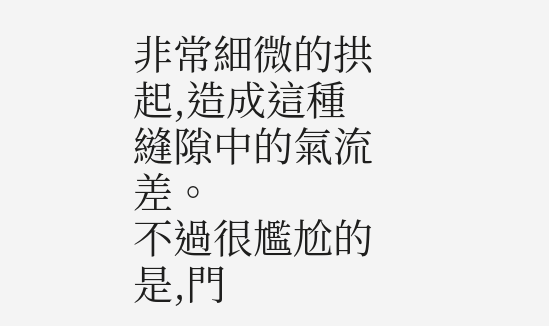非常細微的拱起,造成這種縫隙中的氣流差。
不過很尷尬的是,門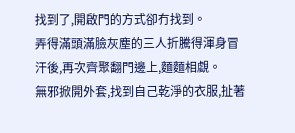找到了,開啟門的方式卻冇找到。
弄得滿頭滿臉灰塵的三人折騰得渾身冒汗後,再次齊聚翻門邊上,麵麵相覷。
無邪掀開外套,找到自己乾淨的衣服,扯著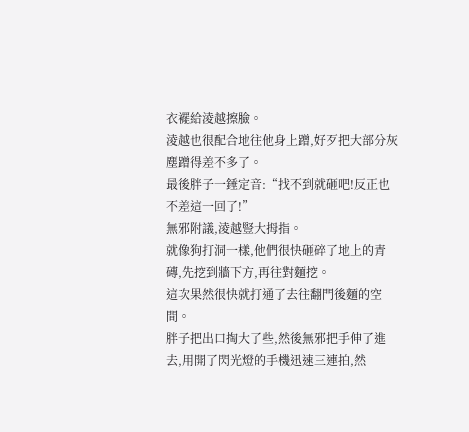衣襬給淩越擦臉。
淩越也很配合地往他身上蹭,好歹把大部分灰塵蹭得差不多了。
最後胖子一錘定音:“找不到就砸吧!反正也不差這一回了!”
無邪附議,淩越豎大拇指。
就像狗打洞一樣,他們很快砸碎了地上的青磚,先挖到牆下方,再往對麵挖。
這次果然很快就打通了去往翻門後麵的空間。
胖子把出口掏大了些,然後無邪把手伸了進去,用開了閃光燈的手機迅速三連拍,然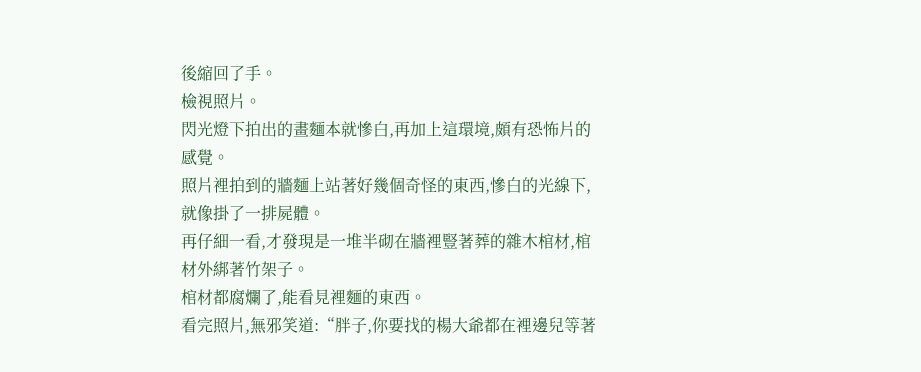後縮回了手。
檢視照片。
閃光燈下拍出的畫麵本就慘白,再加上這環境,頗有恐怖片的感覺。
照片裡拍到的牆麵上站著好幾個奇怪的東西,慘白的光線下,就像掛了一排屍體。
再仔細一看,才發現是一堆半砌在牆裡豎著葬的雜木棺材,棺材外綁著竹架子。
棺材都腐爛了,能看見裡麵的東西。
看完照片,無邪笑道:“胖子,你要找的楊大爺都在裡邊兒等著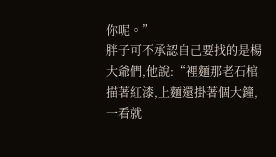你呢。”
胖子可不承認自己要找的是楊大爺們,他說:“裡麵那老石棺描著紅漆,上麵還掛著個大鐘,一看就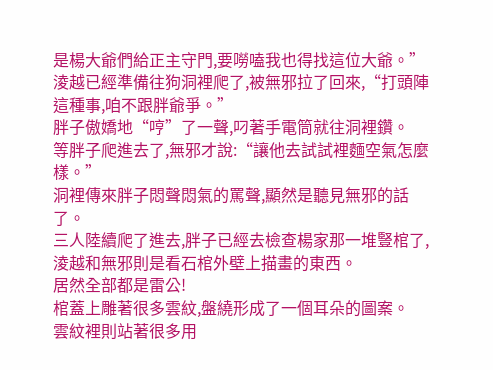是楊大爺們給正主守門,要嘮嗑我也得找這位大爺。”
淩越已經準備往狗洞裡爬了,被無邪拉了回來,“打頭陣這種事,咱不跟胖爺爭。”
胖子傲嬌地“哼”了一聲,叼著手電筒就往洞裡鑽。
等胖子爬進去了,無邪才說:“讓他去試試裡麵空氣怎麼樣。”
洞裡傳來胖子悶聲悶氣的罵聲,顯然是聽見無邪的話了。
三人陸續爬了進去,胖子已經去檢查楊家那一堆豎棺了,淩越和無邪則是看石棺外壁上描畫的東西。
居然全部都是雷公!
棺蓋上雕著很多雲紋,盤繞形成了一個耳朵的圖案。
雲紋裡則站著很多用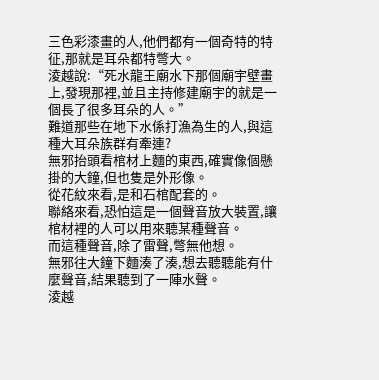三色彩漆畫的人,他們都有一個奇特的特征,那就是耳朵都特彆大。
淩越說:“死水龍王廟水下那個廟宇壁畫上,發現那裡,並且主持修建廟宇的就是一個長了很多耳朵的人。”
難道那些在地下水係打漁為生的人,與這種大耳朵族群有牽連?
無邪抬頭看棺材上麵的東西,確實像個懸掛的大鐘,但也隻是外形像。
從花紋來看,是和石棺配套的。
聯絡來看,恐怕這是一個聲音放大裝置,讓棺材裡的人可以用來聽某種聲音。
而這種聲音,除了雷聲,彆無他想。
無邪往大鐘下麵湊了湊,想去聽聽能有什麼聲音,結果聽到了一陣水聲。
淩越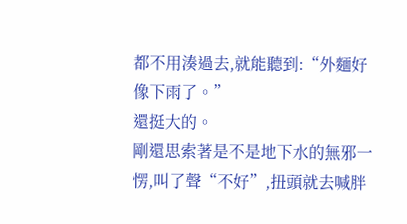都不用湊過去,就能聽到:“外麵好像下雨了。”
還挺大的。
剛還思索著是不是地下水的無邪一愣,叫了聲“不好”,扭頭就去喊胖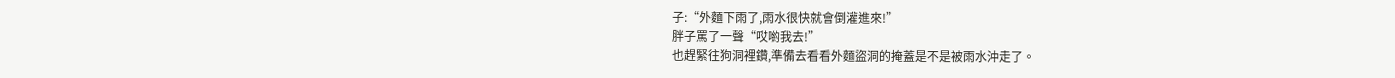子:“外麵下雨了,雨水很快就會倒灌進來!”
胖子罵了一聲“哎喲我去!”
也趕緊往狗洞裡鑽,準備去看看外麵盜洞的掩蓋是不是被雨水沖走了。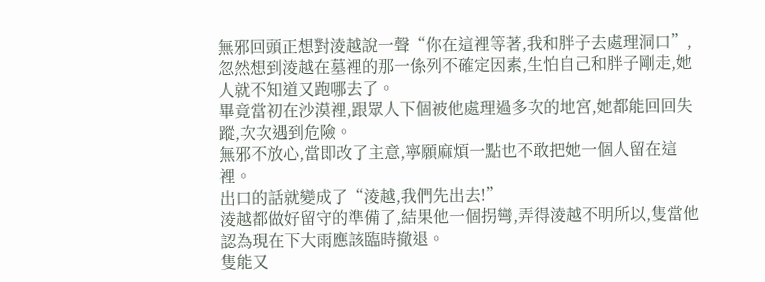無邪回頭正想對淩越說一聲“你在這裡等著,我和胖子去處理洞口”,忽然想到淩越在墓裡的那一係列不確定因素,生怕自己和胖子剛走,她人就不知道又跑哪去了。
畢竟當初在沙漠裡,跟眾人下個被他處理過多次的地宮,她都能回回失蹤,次次遇到危險。
無邪不放心,當即改了主意,寧願麻煩一點也不敢把她一個人留在這裡。
出口的話就變成了“淩越,我們先出去!”
淩越都做好留守的準備了,結果他一個拐彎,弄得淩越不明所以,隻當他認為現在下大雨應該臨時撤退。
隻能又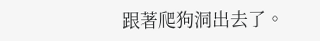跟著爬狗洞出去了。